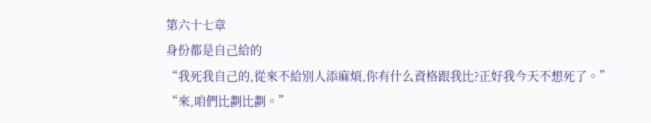第六十七章
身份都是自己給的
“我死我自己的,從來不給別人添麻煩,你有什么資格跟我比?正好我今天不想死了。”
“來,咱們比劃比劃。”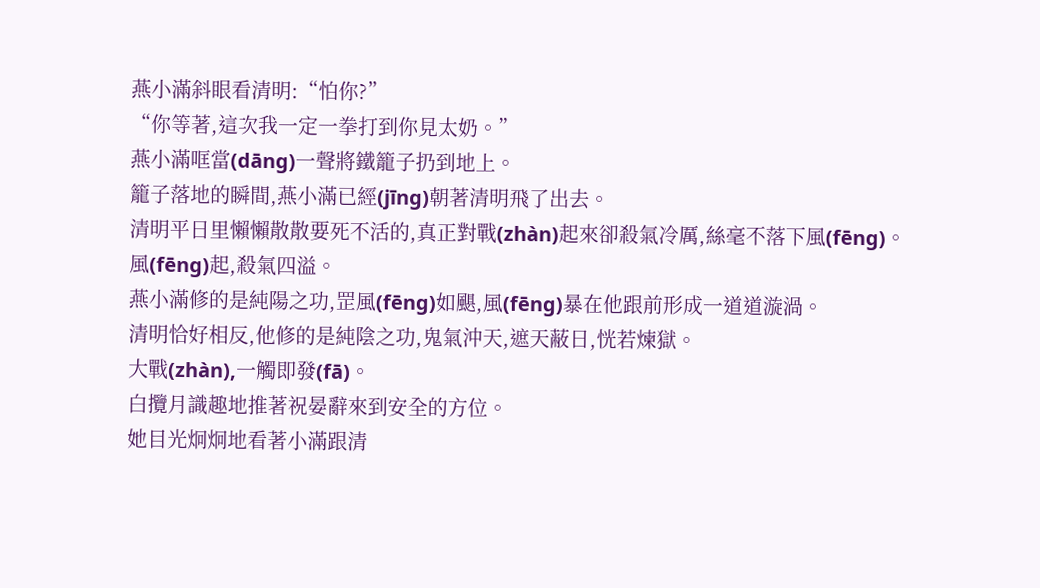燕小滿斜眼看清明:“怕你?”
“你等著,這次我一定一拳打到你見太奶。”
燕小滿哐當(dāng)一聲將鐵籠子扔到地上。
籠子落地的瞬間,燕小滿已經(jīng)朝著清明飛了出去。
清明平日里懶懶散散要死不活的,真正對戰(zhàn)起來卻殺氣冷厲,絲毫不落下風(fēng)。
風(fēng)起,殺氣四溢。
燕小滿修的是純陽之功,罡風(fēng)如颶,風(fēng)暴在他跟前形成一道道漩渦。
清明恰好相反,他修的是純陰之功,鬼氣沖天,遮天蔽日,恍若煉獄。
大戰(zhàn),一觸即發(fā)。
白攬月識趣地推著祝晏辭來到安全的方位。
她目光炯炯地看著小滿跟清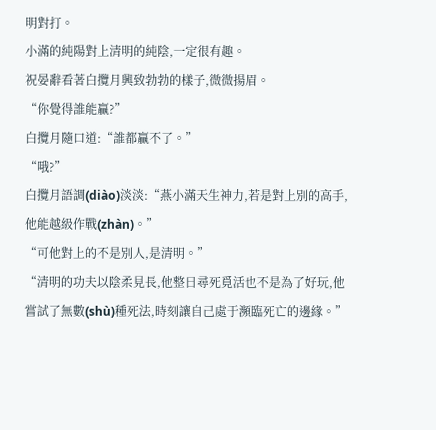明對打。
小滿的純陽對上清明的純陰,一定很有趣。
祝晏辭看著白攬月興致勃勃的樣子,微微揚眉。
“你覺得誰能贏?”
白攬月隨口道:“誰都贏不了。”
“哦?”
白攬月語調(diào)淡淡:“燕小滿天生神力,若是對上別的高手,他能越級作戰(zhàn)。”
“可他對上的不是別人,是清明。”
“清明的功夫以陰柔見長,他整日尋死覓活也不是為了好玩,他嘗試了無數(shù)種死法,時刻讓自己處于瀕臨死亡的邊緣。”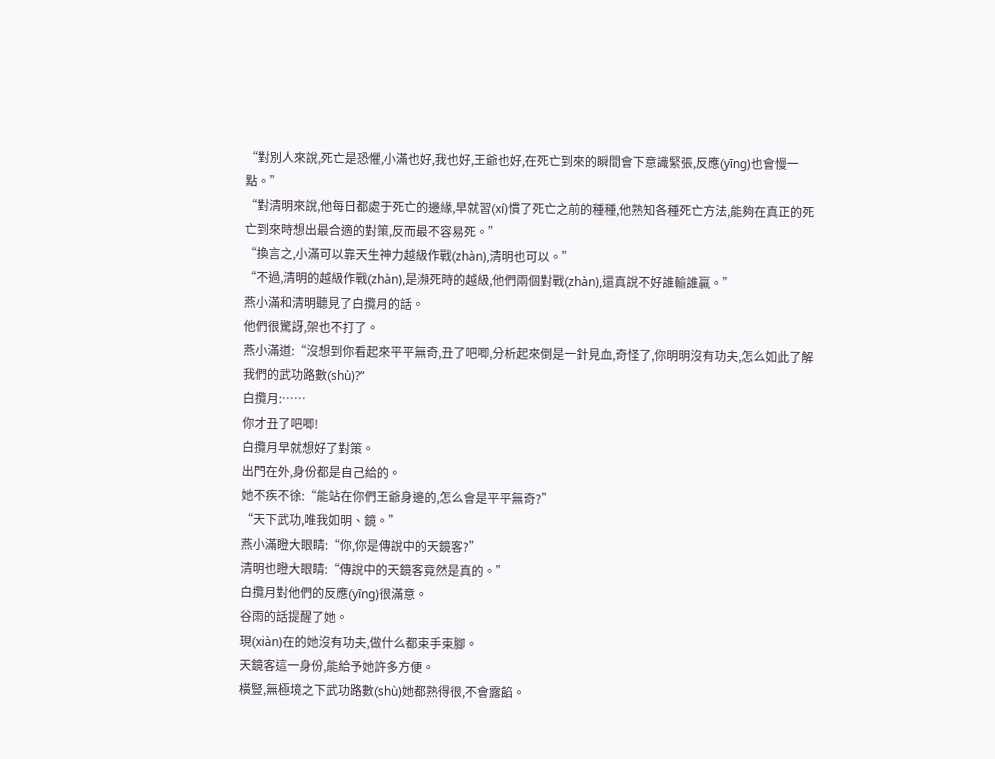“對別人來說,死亡是恐懼,小滿也好,我也好,王爺也好,在死亡到來的瞬間會下意識緊張,反應(yīng)也會慢一點。”
“對清明來說,他每日都處于死亡的邊緣,早就習(xí)慣了死亡之前的種種,他熟知各種死亡方法,能夠在真正的死亡到來時想出最合適的對策,反而最不容易死。”
“換言之,小滿可以靠天生神力越級作戰(zhàn),清明也可以。”
“不過,清明的越級作戰(zhàn),是瀕死時的越級,他們兩個對戰(zhàn),還真說不好誰輸誰贏。”
燕小滿和清明聽見了白攬月的話。
他們很驚訝,架也不打了。
燕小滿道:“沒想到你看起來平平無奇,丑了吧唧,分析起來倒是一針見血,奇怪了,你明明沒有功夫,怎么如此了解我們的武功路數(shù)?”
白攬月:……
你才丑了吧唧!
白攬月早就想好了對策。
出門在外,身份都是自己給的。
她不疾不徐:“能站在你們王爺身邊的,怎么會是平平無奇?”
“天下武功,唯我如明、鏡。”
燕小滿瞪大眼睛:“你,你是傳說中的天鏡客?”
清明也瞪大眼睛:“傳說中的天鏡客竟然是真的。”
白攬月對他們的反應(yīng)很滿意。
谷雨的話提醒了她。
現(xiàn)在的她沒有功夫,做什么都束手束腳。
天鏡客這一身份,能給予她許多方便。
橫豎,無極境之下武功路數(shù)她都熟得很,不會露餡。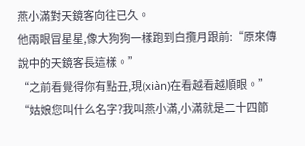燕小滿對天鏡客向往已久。
他兩眼冒星星,像大狗狗一樣跑到白攬月跟前:“原來傳說中的天鏡客長這樣。”
“之前看覺得你有點丑,現(xiàn)在看越看越順眼。”
“姑娘您叫什么名字?我叫燕小滿,小滿就是二十四節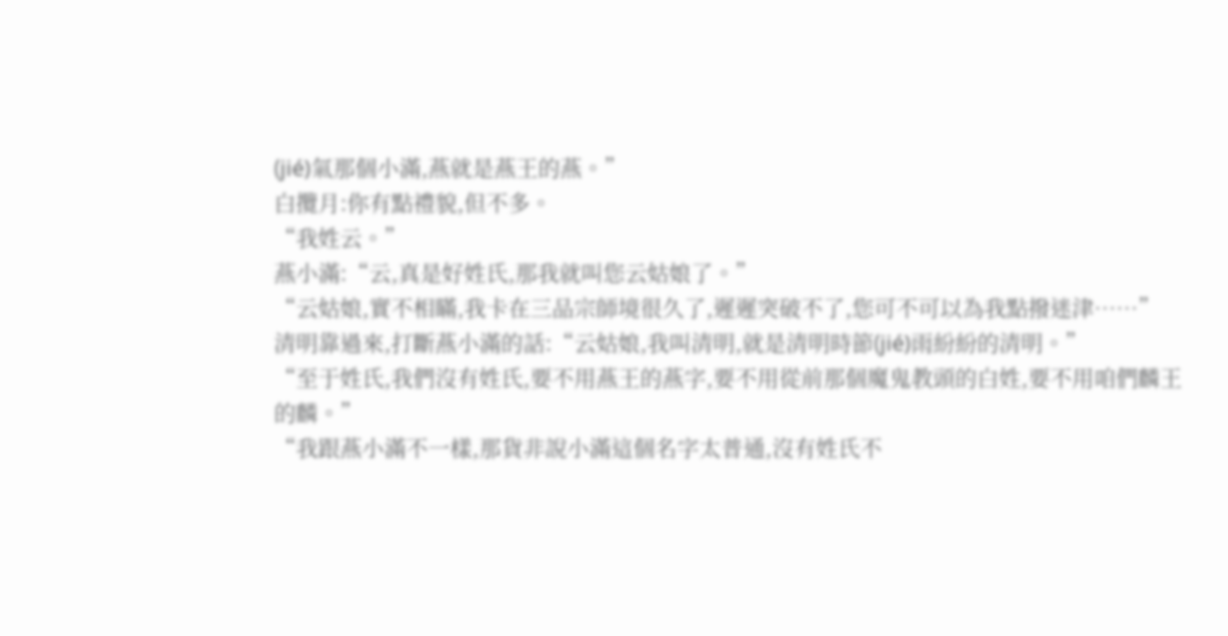(jié)氣那個小滿,燕就是燕王的燕。”
白攬月:你有點禮貌,但不多。
“我姓云。”
燕小滿:“云,真是好姓氏,那我就叫您云姑娘了。”
“云姑娘,實不相瞞,我卡在三品宗師境很久了,遲遲突破不了,您可不可以為我點撥迷津……”
清明靠過來,打斷燕小滿的話:“云姑娘,我叫清明,就是清明時節(jié)雨紛紛的清明。”
“至于姓氏,我們沒有姓氏,要不用燕王的燕字,要不用從前那個魔鬼教頭的白姓,要不用咱們麟王的麟。”
“我跟燕小滿不一樣,那貨非說小滿這個名字太普通,沒有姓氏不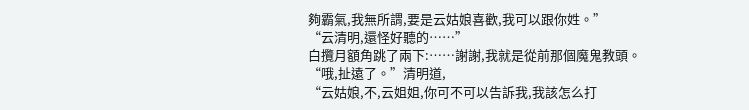夠霸氣,我無所謂,要是云姑娘喜歡,我可以跟你姓。”
“云清明,還怪好聽的……”
白攬月額角跳了兩下:……謝謝,我就是從前那個魔鬼教頭。
“哦,扯遠了。”清明道,
“云姑娘,不,云姐姐,你可不可以告訴我,我該怎么打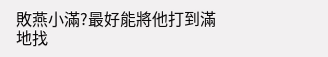敗燕小滿?最好能將他打到滿地找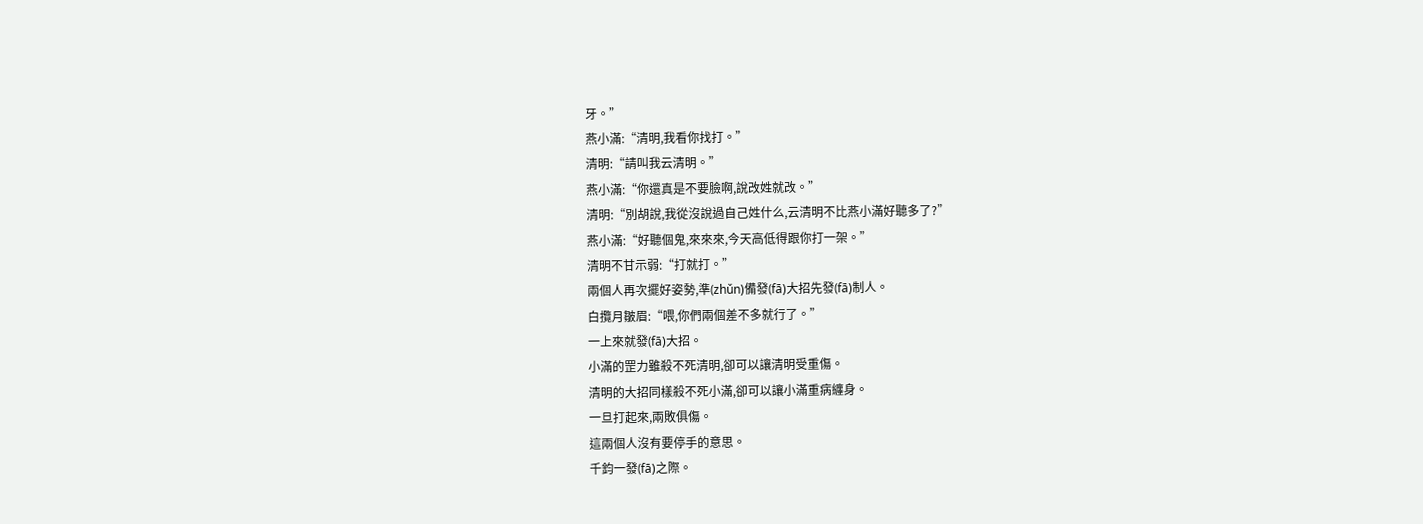牙。”
燕小滿:“清明,我看你找打。”
清明:“請叫我云清明。”
燕小滿:“你還真是不要臉啊,說改姓就改。”
清明:“別胡說,我從沒說過自己姓什么,云清明不比燕小滿好聽多了?”
燕小滿:“好聽個鬼,來來來,今天高低得跟你打一架。”
清明不甘示弱:“打就打。”
兩個人再次擺好姿勢,準(zhǔn)備發(fā)大招先發(fā)制人。
白攬月皺眉:“喂,你們兩個差不多就行了。”
一上來就發(fā)大招。
小滿的罡力雖殺不死清明,卻可以讓清明受重傷。
清明的大招同樣殺不死小滿,卻可以讓小滿重病纏身。
一旦打起來,兩敗俱傷。
這兩個人沒有要停手的意思。
千鈞一發(fā)之際。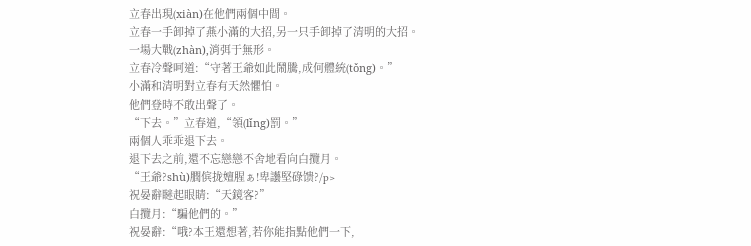立春出現(xiàn)在他們兩個中間。
立春一手卸掉了燕小滿的大招,另一只手卸掉了清明的大招。
一場大戰(zhàn),消弭于無形。
立春冷聲呵道:“守著王爺如此鬧騰,成何體統(tǒng)。”
小滿和清明對立春有天然懼怕。
他們登時不敢出聲了。
“下去。”立春道,“領(lǐng)罰。”
兩個人乖乖退下去。
退下去之前,還不忘戀戀不舍地看向白攬月。
“王爺?shù)膶傧拢嬗腥ぁ!卑讛堅碌馈?/p>
祝晏辭瞇起眼睛:“天鏡客?”
白攬月:“騙他們的。”
祝晏辭:“哦?本王還想著,若你能指點他們一下,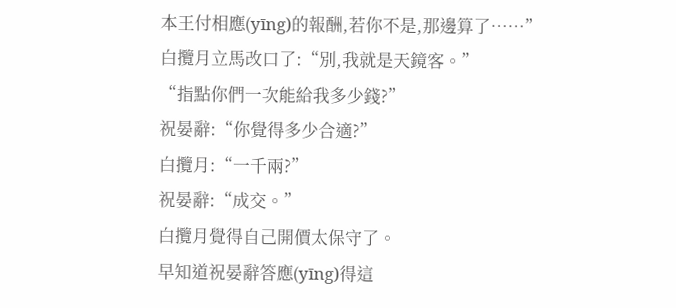本王付相應(yīng)的報酬,若你不是,那邊算了……”
白攬月立馬改口了:“別,我就是天鏡客。”
“指點你們一次能給我多少錢?”
祝晏辭:“你覺得多少合適?”
白攬月:“一千兩?”
祝晏辭:“成交。”
白攬月覺得自己開價太保守了。
早知道祝晏辭答應(yīng)得這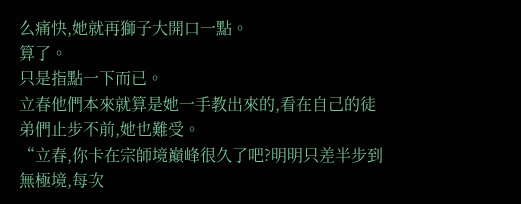么痛快,她就再獅子大開口一點。
算了。
只是指點一下而已。
立春他們本來就算是她一手教出來的,看在自己的徒弟們止步不前,她也難受。
“立春,你卡在宗師境巔峰很久了吧?明明只差半步到無極境,每次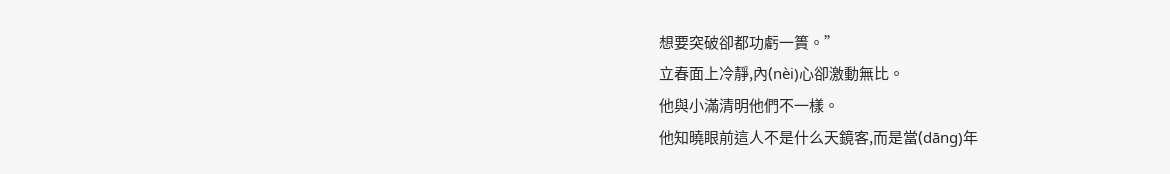想要突破卻都功虧一簣。”
立春面上冷靜,內(nèi)心卻激動無比。
他與小滿清明他們不一樣。
他知曉眼前這人不是什么天鏡客,而是當(dāng)年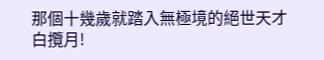那個十幾歲就踏入無極境的絕世天才白攬月!